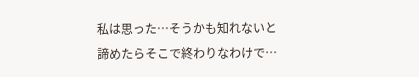私は思った…そうかも知れないと
諦めたらそこで終わりなわけで…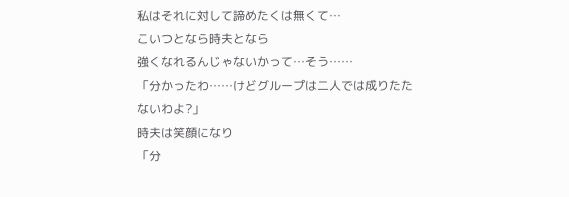私はそれに対して諦めたくは無くて…
こいつとなら時夫となら
強くなれるんじゃないかって…そう……
「分かったわ……けどグループは二人では成りたたないわよ?」
時夫は笑顔になり
「分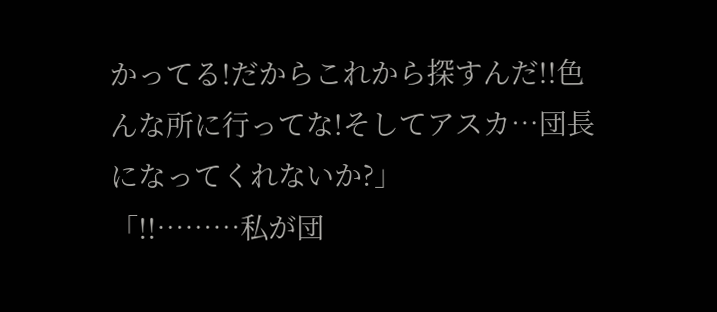かってる!だからこれから探すんだ!!色んな所に行ってな!そしてアスカ…団長になってくれないか?」
「!!………私が団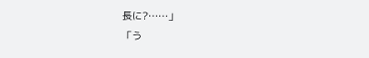長に?……」
「う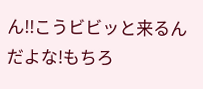ん!!こうビビッと来るんだよな!もちろ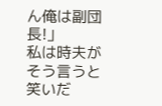ん俺は副団長!」
私は時夫がそう言うと笑いだ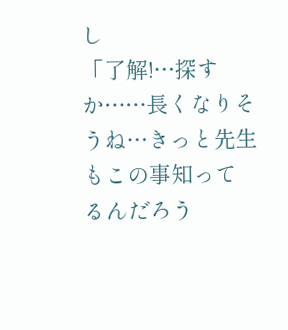し
「了解!…探すか……長くなりそうね…きっと先生もこの事知ってるんだろう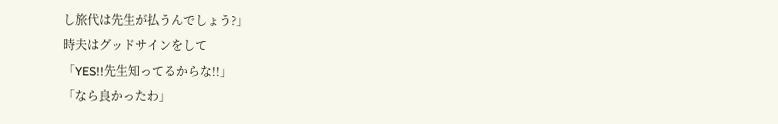し旅代は先生が払うんでしょう?」
時夫はグッドサインをして
「YES!!先生知ってるからな!!」
「なら良かったわ」